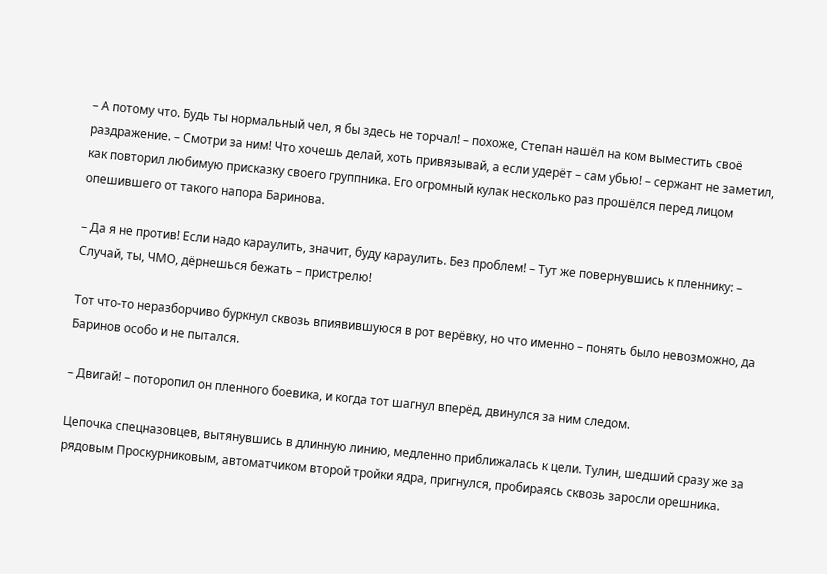– А потому что. Будь ты нормальный чел, я бы здесь не торчал! – похоже, Степан нашёл на ком выместить своё раздражение. – Смотри за ним! Что хочешь делай, хоть привязывай, а если удерёт – сам убью! – сержант не заметил, как повторил любимую присказку своего группника. Его огромный кулак несколько раз прошёлся перед лицом опешившего от такого напора Баринова.

– Да я не против! Если надо караулить, значит, буду караулить. Без проблем! – Тут же повернувшись к пленнику: – Случай, ты, ЧМО, дёрнешься бежать – пристрелю!

Тот что-то неразборчиво буркнул сквозь впиявившуюся в рот верёвку, но что именно – понять было невозможно, да Баринов особо и не пытался.

– Двигай! – поторопил он пленного боевика, и когда тот шагнул вперёд, двинулся за ним следом.

Цепочка спецназовцев, вытянувшись в длинную линию, медленно приближалась к цели. Тулин, шедший сразу же за рядовым Проскурниковым, автоматчиком второй тройки ядра, пригнулся, пробираясь сквозь заросли орешника.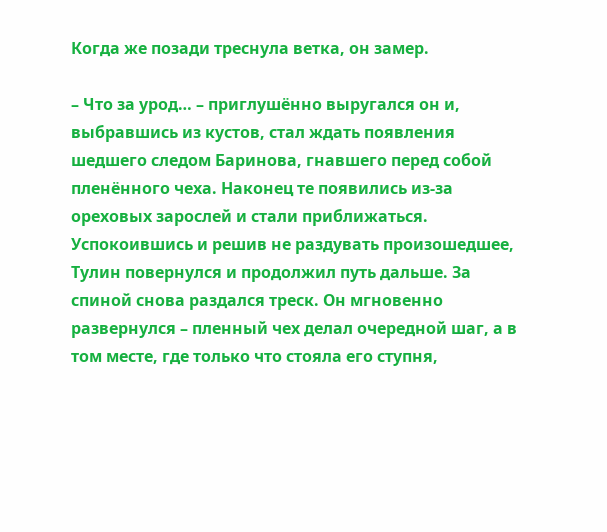Когда же позади треснула ветка, он замер.

– Что за урод… – приглушённо выругался он и, выбравшись из кустов, стал ждать появления шедшего следом Баринова, гнавшего перед собой пленённого чеха. Наконец те появились из-за ореховых зарослей и стали приближаться. Успокоившись и решив не раздувать произошедшее, Тулин повернулся и продолжил путь дальше. За спиной снова раздался треск. Он мгновенно развернулся – пленный чех делал очередной шаг, а в том месте, где только что стояла его ступня,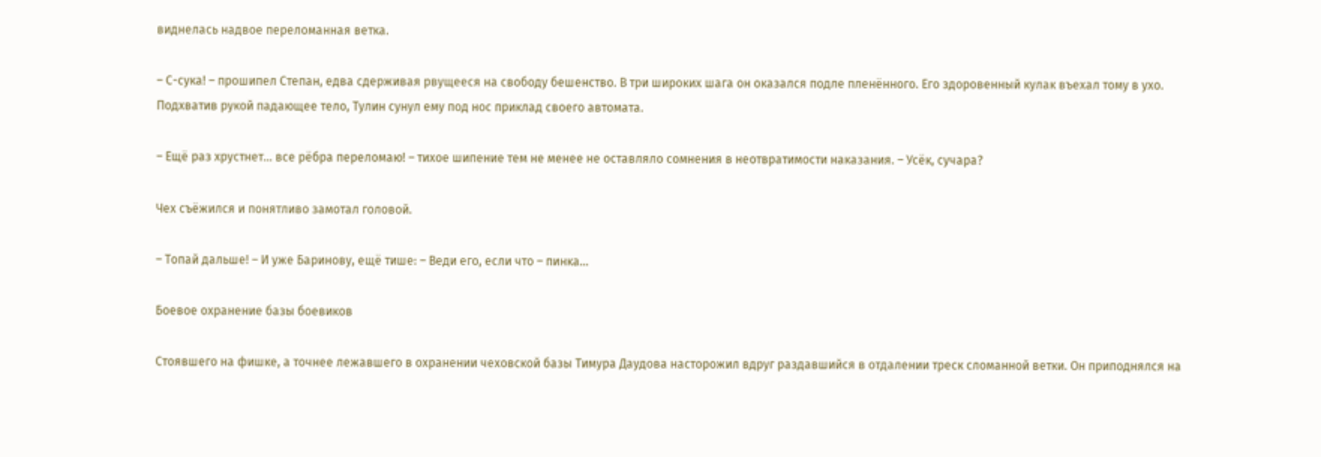виднелась надвое переломанная ветка.

– С-сука! – прошипел Степан, едва сдерживая рвущееся на свободу бешенство. В три широких шага он оказался подле пленённого. Его здоровенный кулак въехал тому в ухо. Подхватив рукой падающее тело, Тулин сунул ему под нос приклад своего автомата.

– Ещё раз хрустнет… все рёбра переломаю! – тихое шипение тем не менее не оставляло сомнения в неотвратимости наказания. – Усёк, сучара?

Чех съёжился и понятливо замотал головой.

– Топай дальше! – И уже Баринову, ещё тише: – Веди его, если что – пинка…

Боевое охранение базы боевиков

Стоявшего на фишке, а точнее лежавшего в охранении чеховской базы Тимура Даудова насторожил вдруг раздавшийся в отдалении треск сломанной ветки. Он приподнялся на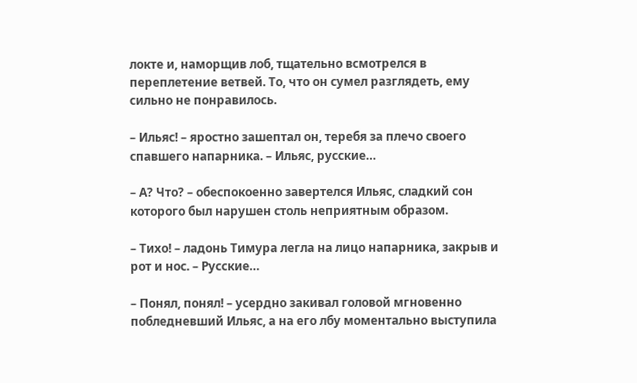локте и, наморщив лоб, тщательно всмотрелся в переплетение ветвей. То, что он сумел разглядеть, ему сильно не понравилось.

– Ильяс! – яростно зашептал он, теребя за плечо своего спавшего напарника. – Ильяс, русские…

– А? Что? – обеспокоенно завертелся Ильяс, сладкий сон которого был нарушен столь неприятным образом.

– Тихо! – ладонь Тимура легла на лицо напарника, закрыв и рот и нос. – Русские…

– Понял, понял! – усердно закивал головой мгновенно побледневший Ильяс, а на его лбу моментально выступила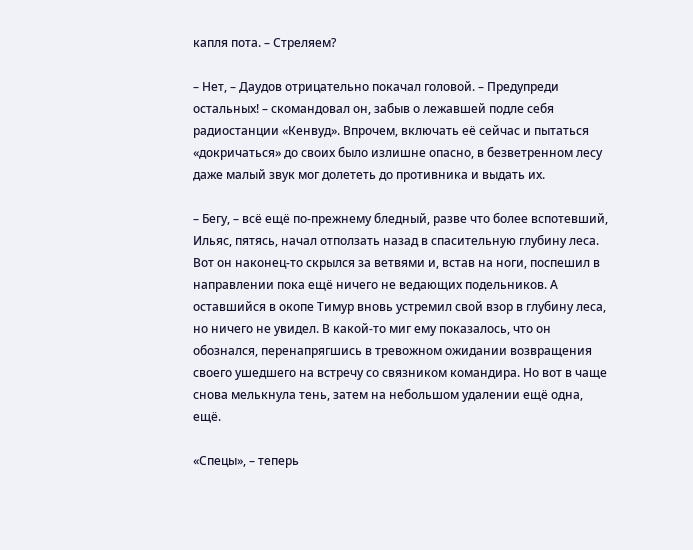капля пота. – Стреляем?

– Нет, – Даудов отрицательно покачал головой. – Предупреди остальных! – скомандовал он, забыв о лежавшей подле себя радиостанции «Кенвуд». Впрочем, включать её сейчас и пытаться «докричаться» до своих было излишне опасно, в безветренном лесу даже малый звук мог долететь до противника и выдать их.

– Бегу, – всё ещё по-прежнему бледный, разве что более вспотевший, Ильяс, пятясь, начал отползать назад в спасительную глубину леса. Вот он наконец-то скрылся за ветвями и, встав на ноги, поспешил в направлении пока ещё ничего не ведающих подельников. А оставшийся в окопе Тимур вновь устремил свой взор в глубину леса, но ничего не увидел. В какой-то миг ему показалось, что он обознался, перенапрягшись в тревожном ожидании возвращения своего ушедшего на встречу со связником командира. Но вот в чаще снова мелькнула тень, затем на небольшом удалении ещё одна, ещё.

«Спецы», – теперь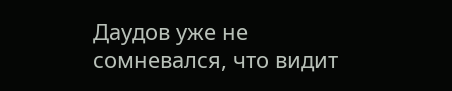Даудов уже не сомневался, что видит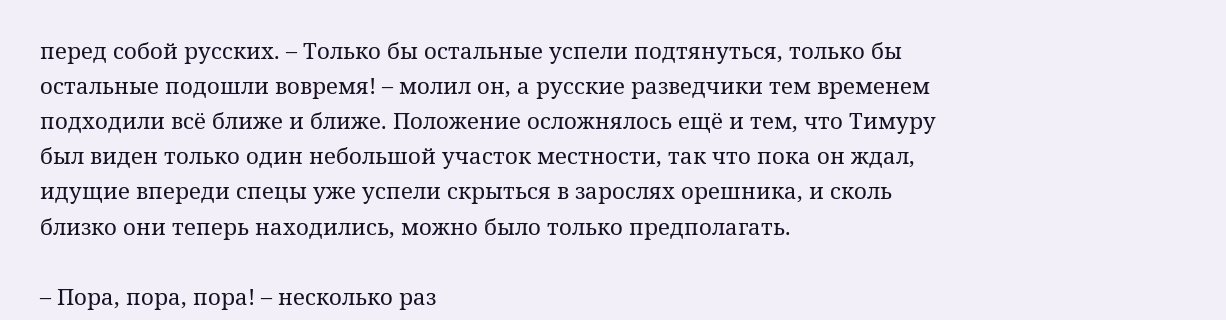перед собой русских. – Только бы остальные успели подтянуться, только бы остальные подошли вовремя! – молил он, а русские разведчики тем временем подходили всё ближе и ближе. Положение осложнялось ещё и тем, что Тимуру был виден только один небольшой участок местности, так что пока он ждал, идущие впереди спецы уже успели скрыться в зарослях орешника, и сколь близко они теперь находились, можно было только предполагать.

– Пора, пора, пора! – несколько раз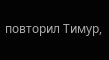повторил Тимур,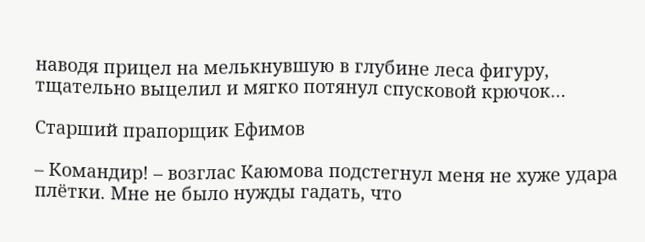наводя прицел на мелькнувшую в глубине леса фигуру, тщательно выцелил и мягко потянул спусковой крючок…

Старший прапорщик Ефимов

– Командир! – возглас Каюмова подстегнул меня не хуже удара плётки. Мне не было нужды гадать, что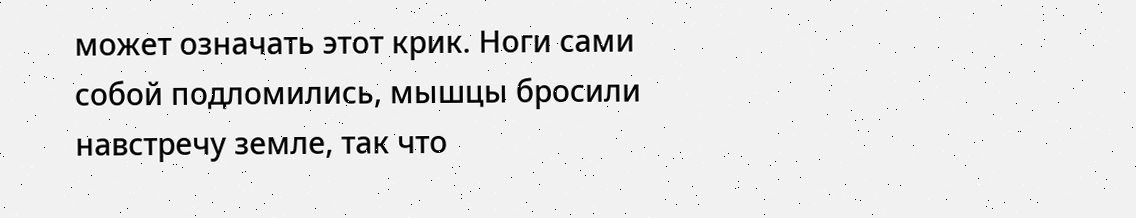может означать этот крик. Ноги сами собой подломились, мышцы бросили навстречу земле, так что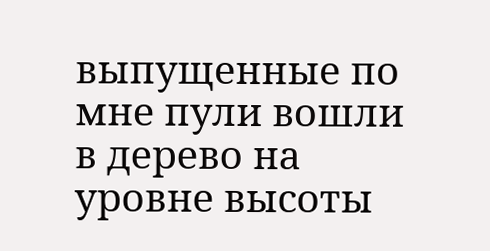выпущенные по мне пули вошли в дерево на уровне высоты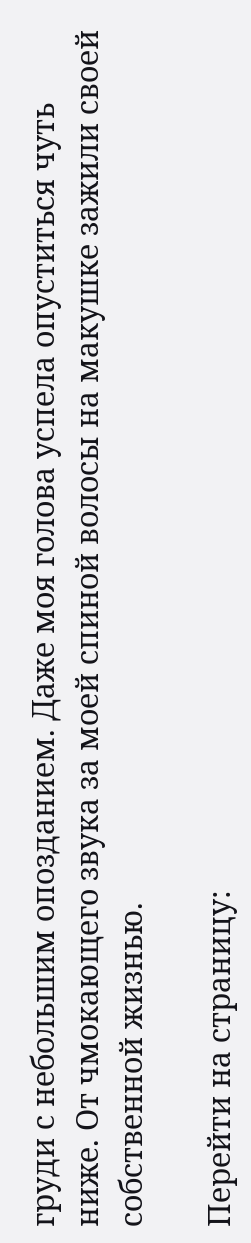груди с небольшим опозданием. Даже моя голова успела опуститься чуть ниже. От чмокающего звука за моей спиной волосы на макушке зажили своей собственной жизнью.

Перейти на страницу: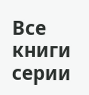Все книги серии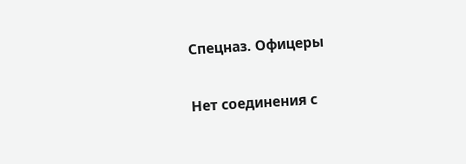Спецназ. Офицеры

Нет соединения с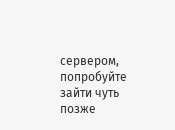сервером, попробуйте зайти чуть позже